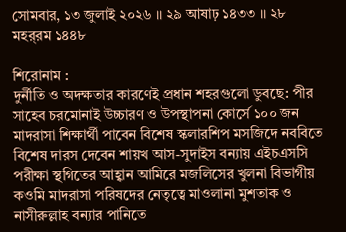সোমবার, ১৩ জুলাই ২০২৬ ।। ২৯ আষাঢ় ১৪৩৩ ।। ২৮ মহর্‌রম ১৪৪৮

শিরোনাম :
দুর্নীতি ও অদক্ষতার কারণেই প্রধান শহরগুলো ডুবছে: পীর সাহেব চরমোনাই উচ্চারণ ও উপস্থাপনা কোর্সে ১০০ জন মাদরাসা শিক্ষার্থী পাবেন বিশেষ স্কলারশিপ মসজিদে নববিতে বিশেষ দারস দেবেন শায়খ আস-সুদাইস বন্যায় এইচএসসি পরীক্ষা স্থগিতের আহ্বান আমিরে মজলিসের খুলনা বিভাগীয় কওমি মাদরাসা পরিষদের নেতৃত্বে মাওলানা মুশতাক ও নাসীরুল্লাহ বন্যার পানিতে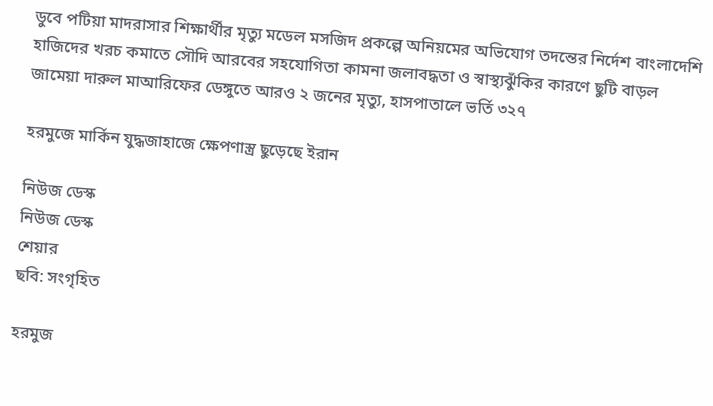ডুবে পটিয়া মাদরাসার শিক্ষার্থীর মৃত্যু মডেল মসজিদ প্রকল্পে অনিয়মের অভিযোগ তদন্তের নির্দেশ বাংলাদেশি হাজিদের খরচ কমাতে সৌদি আরবের সহযোগিতা কামনা জলাবদ্ধতা ও স্বাস্থ্যঝুঁকির কারণে ছুটি বাড়ল জামেয়া দারুল মাআরিফের ডেঙ্গুতে আরও ২ জনের মৃত্যু, হাসপাতালে ভর্তি ৩২৭

হরমুজে মার্কিন যুদ্ধজাহাজে ক্ষেপণাস্ত্র ছুড়েছে ইরান

নিউজ ডেস্ক
নিউজ ডেস্ক
শেয়ার
ছবি: সংগৃহিত

হরমুজ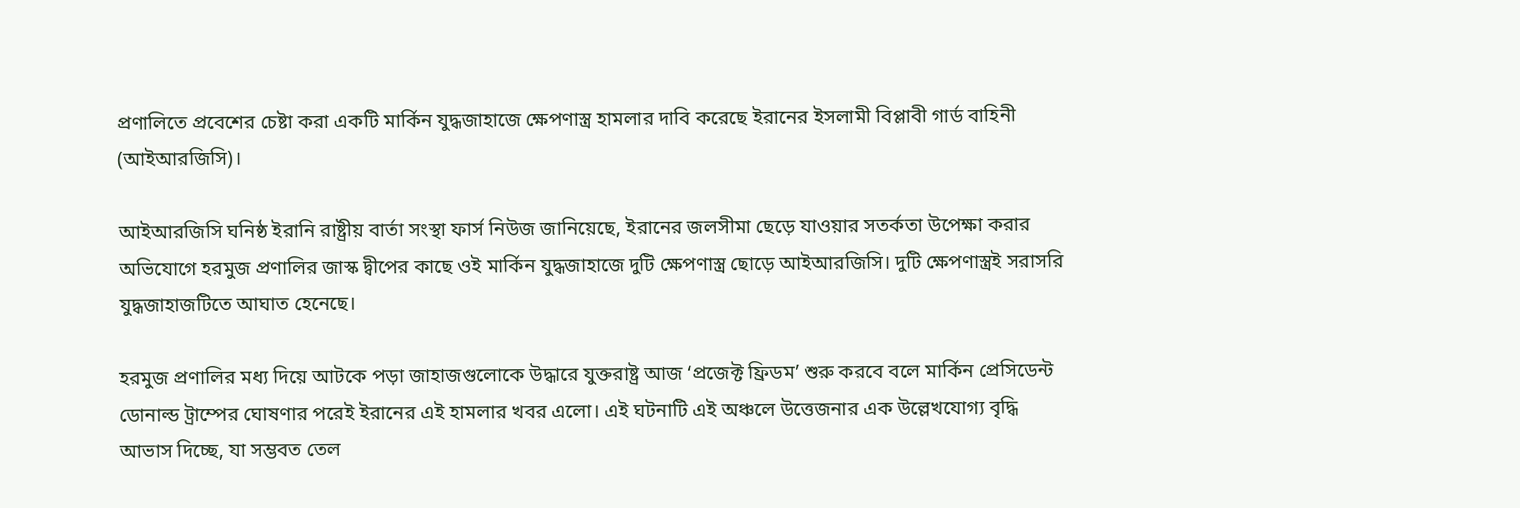প্রণালিতে প্রবেশের চেষ্টা করা একটি মার্কিন যুদ্ধজাহাজে ক্ষেপণাস্ত্র হামলার দাবি করেছে ইরানের ইসলামী বিপ্লাবী গার্ড বাহিনী (আইআরজিসি)।

আইআরজিসি ঘনিষ্ঠ ইরানি রাষ্ট্রীয় বার্তা সংস্থা ফার্স নিউজ জানিয়েছে, ইরানের জলসীমা ছেড়ে যাওয়ার সতর্কতা উপেক্ষা করার অভিযোগে হরমুজ প্রণালির জাস্ক দ্বীপের কাছে ওই মার্কিন যুদ্ধজাহাজে দুটি ক্ষেপণাস্ত্র ছোড়ে আইআরজিসি। দুটি ক্ষেপণাস্ত্রই সরাসরি যুদ্ধজাহাজটিতে আঘাত হেনেছে।

হরমুজ প্রণালির মধ্য দিয়ে আটকে পড়া জাহাজগুলোকে উদ্ধারে যুক্তরাষ্ট্র আজ ‘প্রজেক্ট ফ্রিডম’ শুরু করবে বলে মার্কিন প্রেসিডেন্ট ডোনাল্ড ট্রাম্পের ঘোষণার পরেই ইরানের এই হামলার খবর এলো। এই ঘটনাটি এই অঞ্চলে উত্তেজনার এক উল্লেখযোগ্য বৃদ্ধি আভাস দিচ্ছে, যা সম্ভবত তেল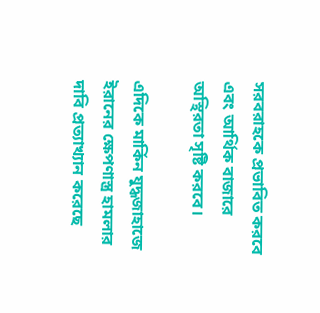সরবরাহকে প্রভাবিত করবে এবং আর্থিক বাজারে অস্থিরতা সৃষ্টি করবে।

এদিকে মার্কিন যুদ্ধজাহাজে ইরানের ক্ষেপণাস্ত্র হামলার দাবি প্রত্যাখ্যান করেছে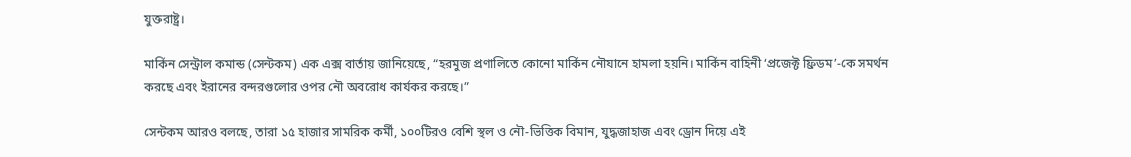যুক্তরাষ্ট্র।

মার্কিন সেন্ট্রাল কমান্ড (সেন্টকম) এক এক্স বার্তায় জানিয়েছে, “হরমুজ প্রণালিতে কোনো মার্কিন নৌযানে হামলা হয়নি। মার্কিন বাহিনী ‘প্রজেক্ট ফ্রিডম’-কে সমর্থন করছে এবং ইরানের বন্দরগুলোর ওপর নৌ অবরোধ কার্যকর করছে।”

সেন্টকম আরও বলছে, তারা ১৫ হাজার সামরিক কর্মী, ১০০টিরও বেশি স্থল ও নৌ-ভিত্তিক বিমান, যুদ্ধজাহাজ এবং ড্রোন দিয়ে এই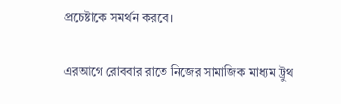প্রচেষ্টাকে সমর্থন করবে।

এরআগে রোববার রাতে নিজের সামাজিক মাধ্যম ট্রুথ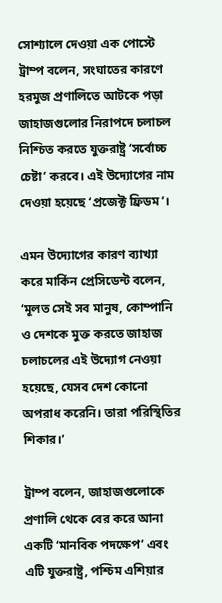সোশ্যালে দেওয়া এক পোস্টে ট্রাম্প বলেন, সংঘাতের কারণে হরমুজ প্রণালিতে আটকে পড়া জাহাজগুলোর নিরাপদে চলাচল নিশ্চিত করতে যুক্তরাষ্ট্র ‘সর্বোচ্চ চেষ্টা’ করবে। এই উদ্যোগের নাম দেওয়া হয়েছে ‘প্রজেক্ট ফ্রিডম’।

এমন উদ্যোগের কারণ ব্যাখ্যা করে মার্কিন প্রেসিডেন্ট বলেন, ‘মূলত সেই সব মানুষ, কোম্পানি ও দেশকে মুক্ত করতে জাহাজ চলাচলের এই উদ্যোগ নেওয়া হয়েছে, যেসব দেশ কোনো অপরাধ করেনি। তারা পরিস্থিতির শিকার।’

ট্রাম্প বলেন, জাহাজগুলোকে প্রণালি থেকে বের করে আনা একটি ‘মানবিক পদক্ষেপ’ এবং এটি যুক্তরাষ্ট্র, পশ্চিম এশিয়ার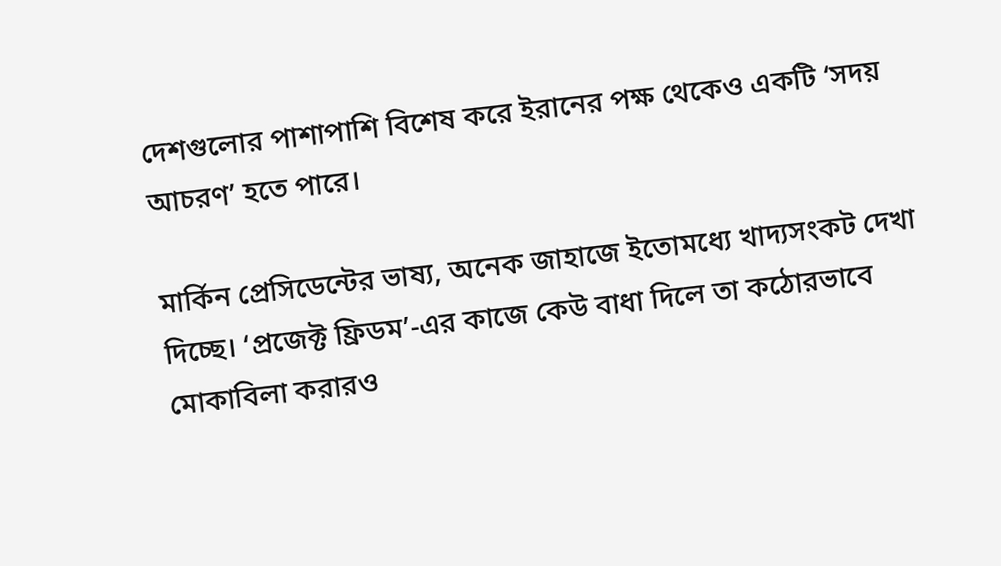দেশগুলোর পাশাপাশি বিশেষ করে ইরানের পক্ষ থেকেও একটি ‘সদয় আচরণ’ হতে পারে।

মার্কিন প্রেসিডেন্টের ভাষ্য, অনেক জাহাজে ইতোমধ্যে খাদ্যসংকট দেখা দিচ্ছে। ‘প্রজেক্ট ফ্রিডম’-এর কাজে কেউ বাধা দিলে তা কঠোরভাবে মোকাবিলা করারও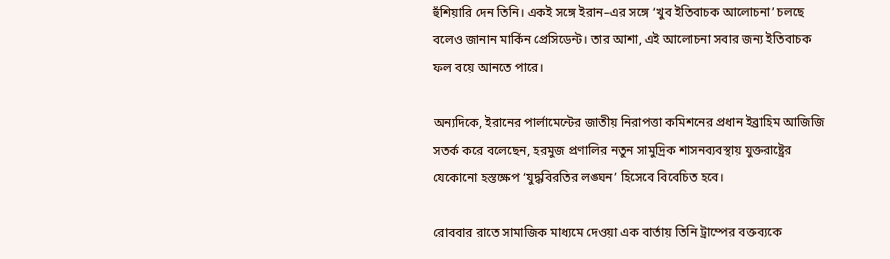হুঁশিয়ারি দেন তিনি। একই সঙ্গে ইরান–এর সঙ্গে ‘খুব ইতিবাচক আলোচনা’ চলছে বলেও জানান মার্কিন প্রেসিডেন্ট। তার আশা, এই আলোচনা সবার জন্য ইতিবাচক ফল বয়ে আনতে পারে।

অন্যদিকে, ইরানের পার্লামেন্টের জাতীয় নিরাপত্তা কমিশনের প্রধান ইব্রাহিম আজিজি সতর্ক করে বলেছেন, হরমুজ প্রণালির নতুন সামুদ্রিক শাসনব্যবস্থায় যুক্তরাষ্ট্রের যেকোনো হস্তক্ষেপ ‘যুদ্ধবিরতির লঙ্ঘন’ হিসেবে বিবেচিত হবে।

রোববার রাতে সামাজিক মাধ্যমে দেওয়া এক বার্তায় তিনি ট্রাম্পের বক্তব্যকে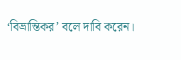‘বিভ্রান্তিকর’ বলে দাবি করেন।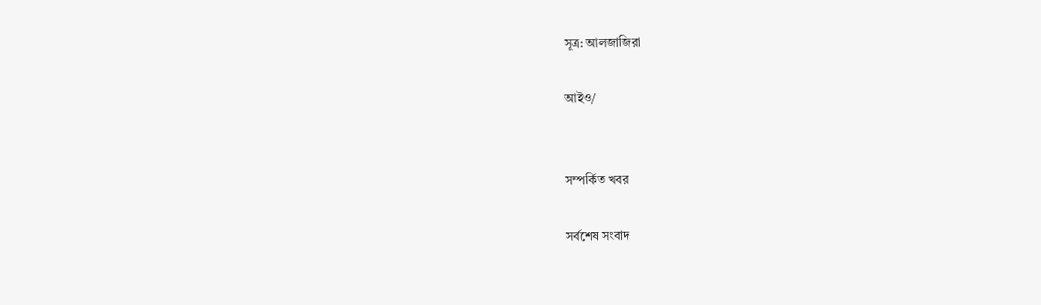সূত্র: আলজাজিরা

আইও/


সম্পর্কিত খবর

সর্বশেষ সংবাদ